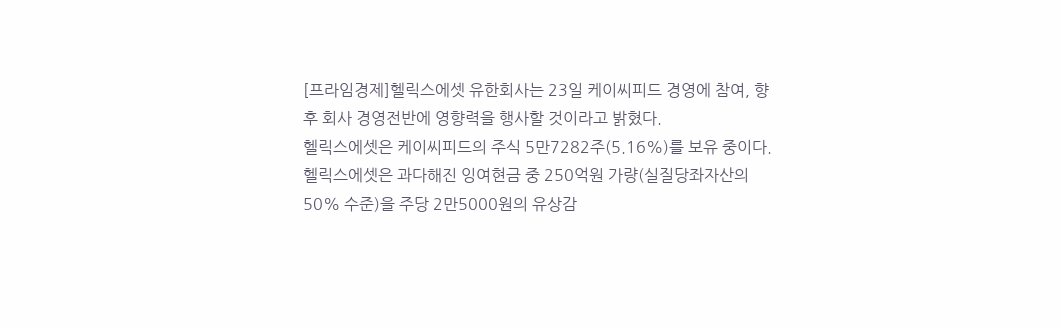[프라임경제]헬릭스에셋 유한회사는 23일 케이씨피드 경영에 참여, 향후 회사 경영전반에 영향력을 행사할 것이라고 밝혔다.
헬릭스에셋은 케이씨피드의 주식 5만7282주(5.16%)를 보유 중이다.
헬릭스에셋은 과다해진 잉여현금 중 250억원 가량(실질당좌자산의 50% 수준)을 주당 2만5000원의 유상감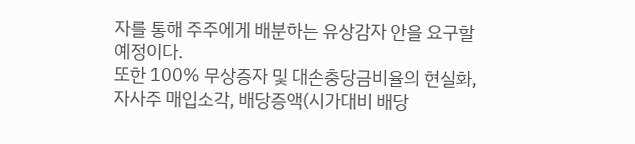자를 통해 주주에게 배분하는 유상감자 안을 요구할 예정이다.
또한 100% 무상증자 및 대손충당금비율의 현실화, 자사주 매입소각, 배당증액(시가대비 배당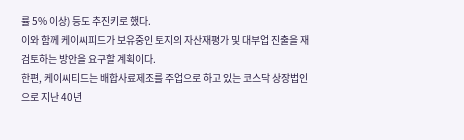률 5% 이상) 등도 추진키로 했다.
이와 함께 케이씨피드가 보유중인 토지의 자산재평가 및 대부업 진출을 재검토하는 방안을 요구할 계획이다.
한편, 케이씨티드는 배합사료제조를 주업으로 하고 있는 코스닥 상장법인으로 지난 40년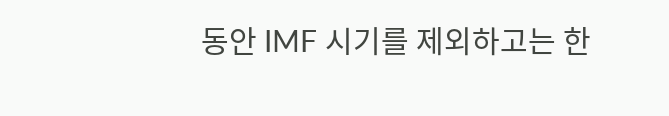동안 IMF 시기를 제외하고는 한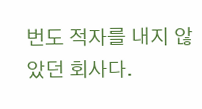번도 적자를 내지 않았던 회사다.